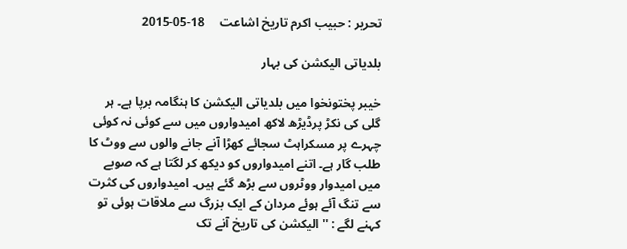تحریر : حبیب اکرم تاریخ اشاعت     18-05-2015

بلدیاتی الیکشن کی بہار

خیبر پختونخوا میں بلدیاتی الیکشن کا ہنگامہ برپا ہے۔ ہر گلی کی نکڑ پرڈیڑھ لاکھ امیدواروں میں سے کوئی نہ کوئی چہرے پر مسکراہٹ سجائے کھڑا آنے جانے والوں سے ووٹ کا طلب گار ہے۔ اتنے امیدواروں کو دیکھ کر لگتا ہے کہ صوبے میں امیدوار ووٹروں سے بڑھ گئے ہیں۔ امیدواروں کی کثرت سے تنگ آئے ہوئے مردان کے ایک بزرگ سے ملاقات ہوئی تو کہنے لگے : '' الیکشن کی تاریخ آنے تک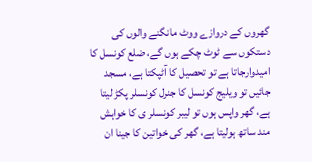گھروں کے دروازے ووٹ مانگنے والوں کی دستکوں سے ٹوٹ چکے ہوں گے، ضلع کونسل کا امیدوارجاتا ہے تو تحصیل کا آٹپکتا ہے، مسجد جائیں تو ویلیج کونسل کا جنرل کونسلر پکڑ لیتا ہے، گھر واپس ہوں تو لیبر کونسلر ی کا خواہش مند ساتھ ہولیتا ہے، گھر کی خواتین کا جینا ان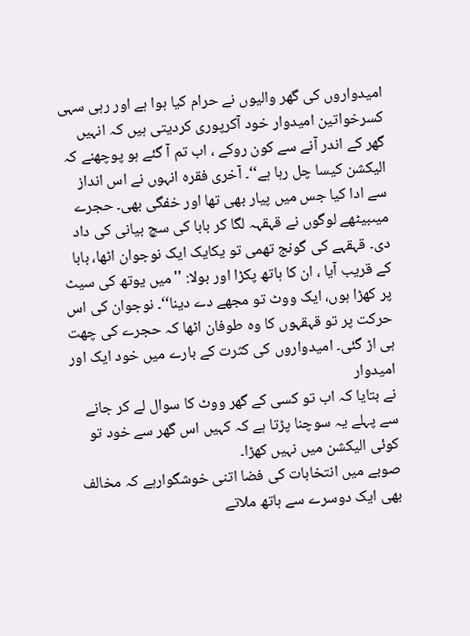امیدواروں کی گھر والیوں نے حرام کیا ہوا ہے اور رہی سہی کسرخواتین امیدوار خود آکرپوری کردیتی ہیں کہ انہیں گھر کے اندر آنے سے کون روکے ، اب تم آ گئے ہو پوچھنے کہ الیکشن کیسا چل رہا ہے‘‘۔ آخری فقرہ انہوں نے اس انداز سے ادا کیا جس میں پیار بھی تھا اور خفگی بھی۔ حجرے میںبیٹھے لوگوں نے قہقہہ لگا کر بابا کی سچ بیانی کی داد دی۔ قہقہے کی گونج تھمی تو یکایک ایک نوجوان اٹھا، بابا کے قریب آیا ، ان کا ہاتھ پکڑا اور بولا: ''میں یوتھ کی سیٹ پر کھڑا ہوں، ایک ووٹ تو مجھے دے دینا‘‘۔ نوجوان کی اس حرکت پر تو قہقہوں کا وہ طوفان اٹھا کہ حجرے کی چھت ہی اڑ گئی۔ امیدواروں کی کثرت کے بارے میں خود ایک اور امیدوار
نے بتایا کہ اب تو کسی کے گھر ووٹ کا سوال لے کر جانے سے پہلے یہ سوچنا پڑتا ہے کہ کہیں اس گھر سے خود تو کوئی الیکشن میں نہیں کھڑا۔
صوبے میں انتخابات کی فضا اتنی خوشگوارہے کہ مخالف بھی ایک دوسرے سے ہاتھ ملاتے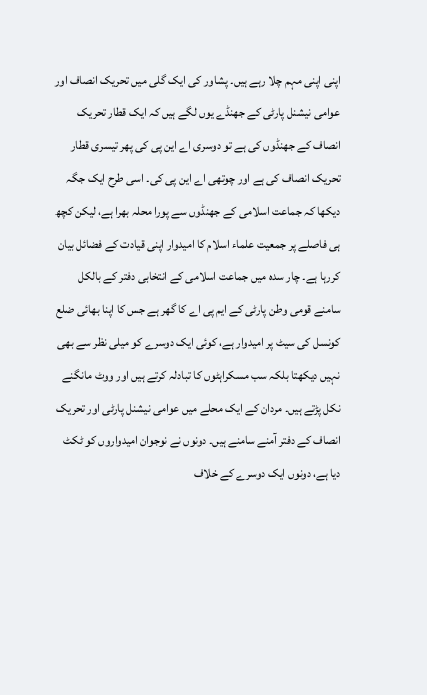اپنی اپنی مہم چلا رہے ہیں۔ پشاور کی ایک گلی میں تحریک انصاف اور عوامی نیشنل پارٹی کے جھنڈے یوں لگے ہیں کہ ایک قطار تحریک انصاف کے جھنڈوں کی ہے تو دوسری اے این پی کی پھر تیسری قطار تحریک انصاف کی ہے اور چوتھی اے این پی کی۔ اسی طرح ایک جگہ دیکھا کہ جماعت اسلامی کے جھنڈوں سے پورا محلہ بھرا ہے، لیکن کچھ ہی فاصلے پر جمعیت علماء اسلام کا امیدوار اپنی قیادت کے فضائل بیان کررہا ہے۔ چار سدہ میں جماعت اسلامی کے انتخابی دفتر کے بالکل سامنے قومی وطن پارٹی کے ایم پی اے کا گھر ہے جس کا اپنا بھائی ضلع کونسل کی سیٹ پر امیدوار ہے، کوئی ایک دوسرے کو میلی نظر سے بھی نہیں دیکھتا بلکہ سب مسکراہٹوں کا تبادلہ کرتے ہیں اور ووٹ مانگنے نکل پڑتے ہیں۔ مردان کے ایک محلے میں عوامی نیشنل پارٹی اور تحریک انصاف کے دفتر آمنے سامنے ہیں۔ دونوں نے نوجوان امیدواروں کو ٹکٹ دیا ہے، دونوں ایک دوسرے کے خلاف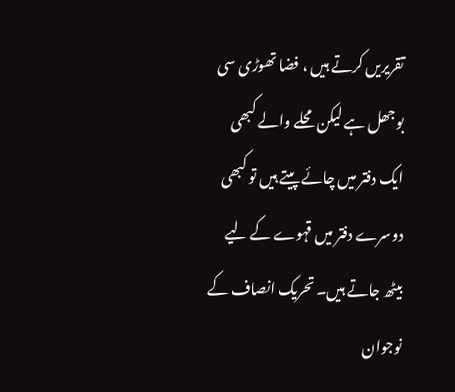تقریریں کرتے ہیں ، فضا تھوڑی سی بوجھل ہے لیکن محلے والے کبھی ایک دفتر میں چائے پیتے ہیں تو کبھی دوسرے دفتر میں قہوے کے لیے بیٹھ جاتے ہیں۔ تحریک انصاف کے نوجوان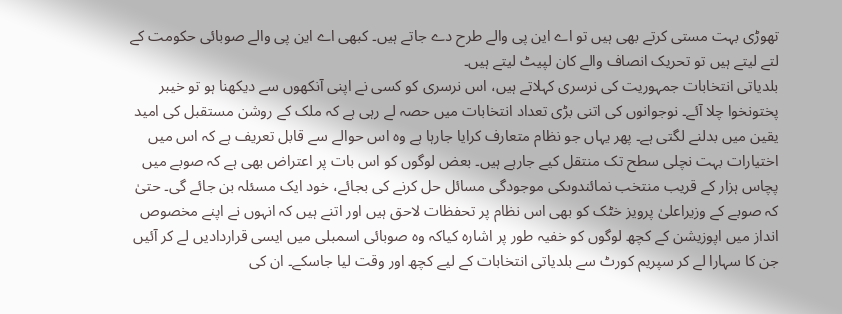تھوڑی بہت مستی کرتے بھی ہیں تو اے این پی والے طرح دے جاتے ہیں۔ کبھی اے این پی والے صوبائی حکومت کے لتے لیتے ہیں تو تحریک انصاف والے کان لپیٹ لیتے ہیں۔
بلدیاتی انتخابات جمہوریت کی نرسری کہلاتے ہیں، اس نرسری کو کسی نے اپنی آنکھوں سے دیکھنا ہو تو خیبر پختونخوا چلا آئے۔ نوجوانوں کی اتنی بڑی تعداد انتخابات میں حصہ لے رہی ہے کہ ملک کے روشن مستقبل کی امید یقین میں بدلنے لگتی ہے۔ پھر یہاں جو نظام متعارف کرایا جارہا ہے وہ اس حوالے سے قابل تعریف ہے کہ اس میں اختیارات بہت نچلی سطح تک منتقل کیے جارہے ہیں۔ بعض لوگوں کو اس بات پر اعتراض بھی ہے کہ صوبے میں پچاس ہزار کے قریب منتخب نمائندوںکی موجودگی مسائل حل کرنے کی بجائے، خود ایک مسئلہ بن جائے گی۔ حتیٰ کہ صوبے کے وزیراعلیٰ پرویز خٹک کو بھی اس نظام پر تحفظات لاحق ہیں اور اتنے ہیں کہ انہوں نے اپنے مخصوص انداز میں اپوزیشن کے کچھ لوگوں کو خفیہ طور پر اشارہ کیاکہ وہ صوبائی اسمبلی میں ایسی قراردادیں لے کر آئیں جن کا سہارا لے کر سپریم کورٹ سے بلدیاتی انتخابات کے لیے کچھ اور وقت لیا جاسکے۔ ان کی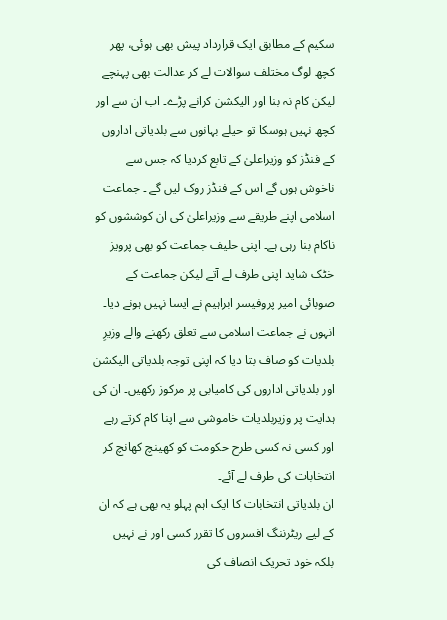سکیم کے مطابق ایک قرارداد پیش بھی ہوئی، پھر کچھ لوگ مختلف سوالات لے کر عدالت بھی پہنچے لیکن کام نہ بنا اور الیکشن کرانے پڑے۔ اب ان سے اور کچھ نہیں ہوسکا تو حیلے بہانوں سے بلدیاتی اداروں کے فنڈز کو وزیراعلیٰ کے تابع کردیا کہ جس سے ناخوش ہوں گے اس کے فنڈز روک لیں گے ۔ جماعت اسلامی اپنے طریقے سے وزیراعلیٰ کی ان کوششوں کو ناکام بنا رہی ہے۔ اپنی حلیف جماعت کو بھی پرویز خٹک شاید اپنی طرف لے آتے لیکن جماعت کے صوبائی امیر پروفیسر ابراہیم نے ایسا نہیں ہونے دیا۔ انہوں نے جماعت اسلامی سے تعلق رکھنے والے وزیرِ بلدیات کو صاف بتا دیا کہ اپنی توجہ بلدیاتی الیکشن اور بلدیاتی اداروں کی کامیابی پر مرکوز رکھیں۔ ان کی ہدایت پر وزیربلدیات خاموشی سے اپنا کام کرتے رہے اور کسی نہ کسی طرح حکومت کو کھینچ کھانچ کر انتخابات کی طرف لے آئے۔
ان بلدیاتی انتخابات کا ایک اہم پہلو یہ بھی ہے کہ ان کے لیے ریٹرننگ افسروں کا تقرر کسی اور نے نہیں بلکہ خود تحریک انصاف کی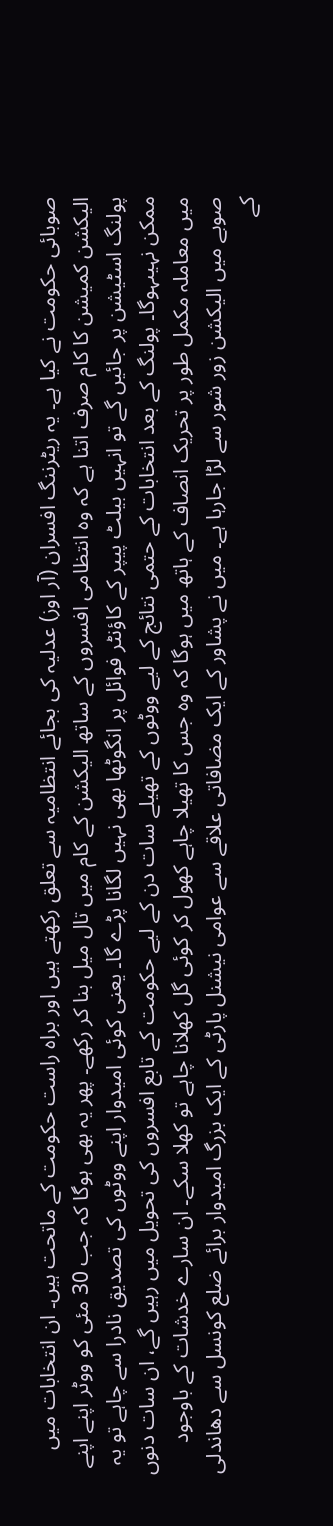صوبائی حکومت نے کیا ہے۔ یہ ریٹرننگ افسران (آر اوز) عدلیہ کی بجائے انتظامیہ سے تعلق رکھتے ہیں اور براہ راست حکومت کے ماتحت ہیں۔ ان انتخابات میں الیکشن کمیشن کا کام صرف اتنا ہے کہ وہ انتظامی افسروں کے ساتھ الیکشن کے کام میں تال میل بنا کر رکھے۔ پھر یہ بھی ہوگا کہ جب 30 مئی کو ووٹر اپنے اپنے پولنگ اسٹیشن پر جائیں گے تو انہیں بیلٹ پیپر کے کاؤنٹر فوائل پر انگوٹھا بھی نہیں لگانا پڑے گا۔ یعنی کوئی امیدوار اپنے ووٹوں کی تصدیق نادرا سے چاہے تو یہ ممکن نہیںہوگا۔ پولنگ کے بعد انتخابات کے حتمی نتائج کے لیے ووٹوں کے تھیلے سات دن کے لیے حکومت کے تابع افسروں کی تحویل میں رہیں گے، ان سات دنوں میں معاملہ مکمل طور پر تحریک انصاف کے ہاتھ میں ہوگا کہ وہ جس کا تھیلا چاہے کھول کر کوئی گل کھلانا چاہے تو کھلا سکے۔ ان سارے خدشات کے باوجود صوبے میں الیکشن زور شور سے لڑا جارہا ہے۔ میں نے پشاور کے ایک مضافاتی علاقے سے عوامی نیشنل پارٹی کے ایک بزرگ امیدوار برائے ضلع کونسل سے دھاندلی کے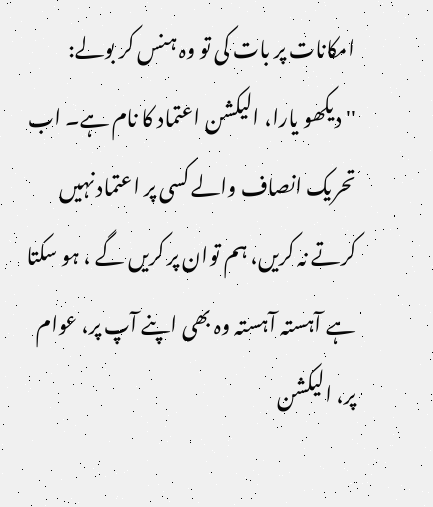امکانات پر بات کی تو وہ ہنس کر بولے: ''دیکھو یارا، الیکشن اعتماد کا نام ہے۔ اب تحریک انصاف والے کسی پر اعتماد نہیں کرتے نہ کریں، ہم توان پر کریں گے ، ہو سکتا ہے آہستہ آہستہ وہ بھی اپنے آپ پر، عوام پر، الیکشن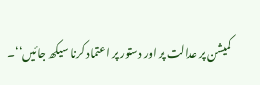کمیشن پر عدالت پر اور دستور پر اعتماد کرنا سیکھ جائیں‘‘۔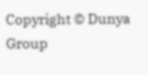Copyright © Dunya Group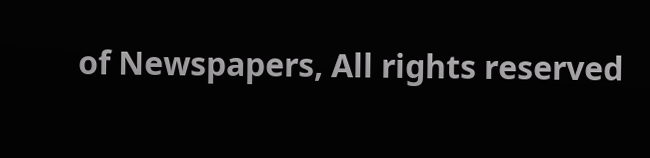of Newspapers, All rights reserved